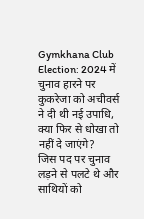Gymkhana Club Election: 2024 में चुनाव हारने पर कुकरेजा को अचीवर्स ने दी थी नई उपाधि, क्या फिर से धोखा तो नहीं दे जाएंगे?
जिस पद पर चुनाव लड़ने से पलटे थे और साथियों को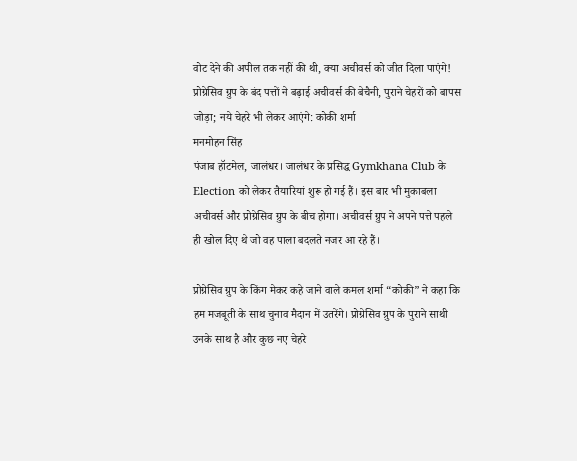वोट देने की अपील तक नहीं की थी, क्या अचीवर्स को जीत दिला पाएंगे!
प्रोग्रेसिव ग्रुप के बंद पत्तों ने बढ़ाई अचीवर्स की बेचैनी, पुराने चेहरों को बापस जोड़ा; नये चेहरे भी लेकर आएंगे: कोकी शर्मा
मनमोहन सिंह
पंजाब हॉटमेल, जालंधर। जालंधर के प्रसिद्ध Gymkhana Club के Election को लेकर तैयारियां शुरू हो गई हैं। इस बार भी मुकाबला अचीवर्स और प्रोग्रेसिव ग्रुप के बीच होगा। अचीवर्स ग्रुप ने अपने पत्ते पहले ही खोल दिए थे जो वह पाला बदलते नजर आ रहे हैं।

प्रोग्रेसिव ग्रुप के किंग मेकर कहे जाने वाले कमल शर्मा “कोकी” ने कहा कि हम मजबूती के साथ चुनाव मैदान में उतरेंगे। प्रोग्रेसिव ग्रुप के पुराने साथी उनके साथ है और कुछ नए चेहरे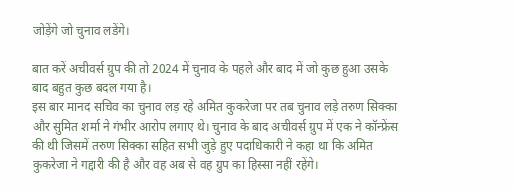जोड़ेंगे जो चुनाव लडेंगे।

बात करें अचीवर्स ग्रुप की तो 2024 में चुनाव के पहले और बाद में जो कुछ हुआ उसके बाद बहुत कुछ बदल गया है।
इस बार मानद सचिव का चुनाव लड़ रहे अमित कुकरेजा पर तब चुनाव लड़े तरुण सिक्का और सुमित शर्मा ने गंभीर आरोप लगाए थे। चुनाव के बाद अचीवर्स ग्रुप में एक ने कॉन्फ्रेंस की थी जिसमें तरुण सिक्का सहित सभी जुड़े हुए पदाधिकारी ने कहा था कि अमित कुकरेजा ने गद्दारी की है और वह अब से वह ग्रुप का हिस्सा नहीं रहेंगे।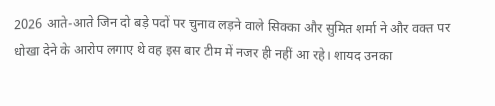2026 आते-आते जिन दो बड़े पदों पर चुनाव लड़ने वाले सिक्का और सुमित शर्मा ने और वक्त पर धोखा देने के आरोप लगाए थे वह इस बार टीम में नजर ही नहीं आ रहे। शायद उनका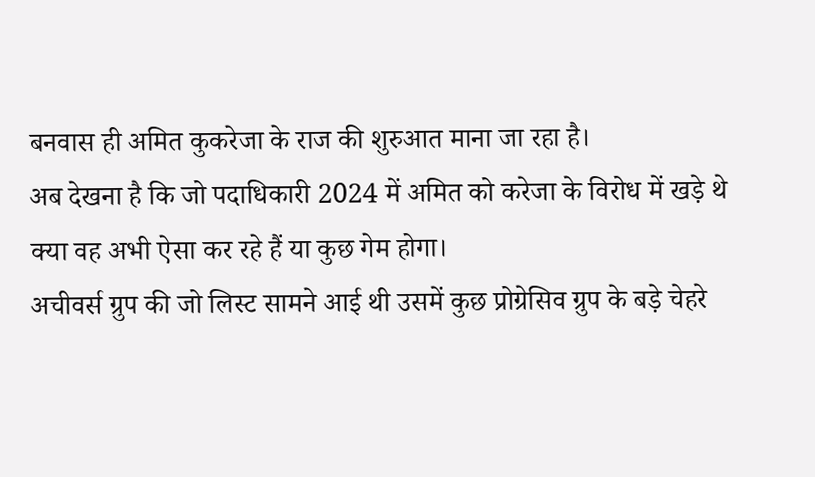बनवास ही अमित कुकरेजा के राज की शुरुआत माना जा रहा है।
अब देखना है कि जो पदाधिकारी 2024 में अमित को करेजा के विरोध में खड़े थे क्या वह अभी ऐसा कर रहे हैं या कुछ गेम होगा।
अचीवर्स ग्रुप की जो लिस्ट सामने आई थी उसमें कुछ प्रोग्रेसिव ग्रुप के बड़े चेहरे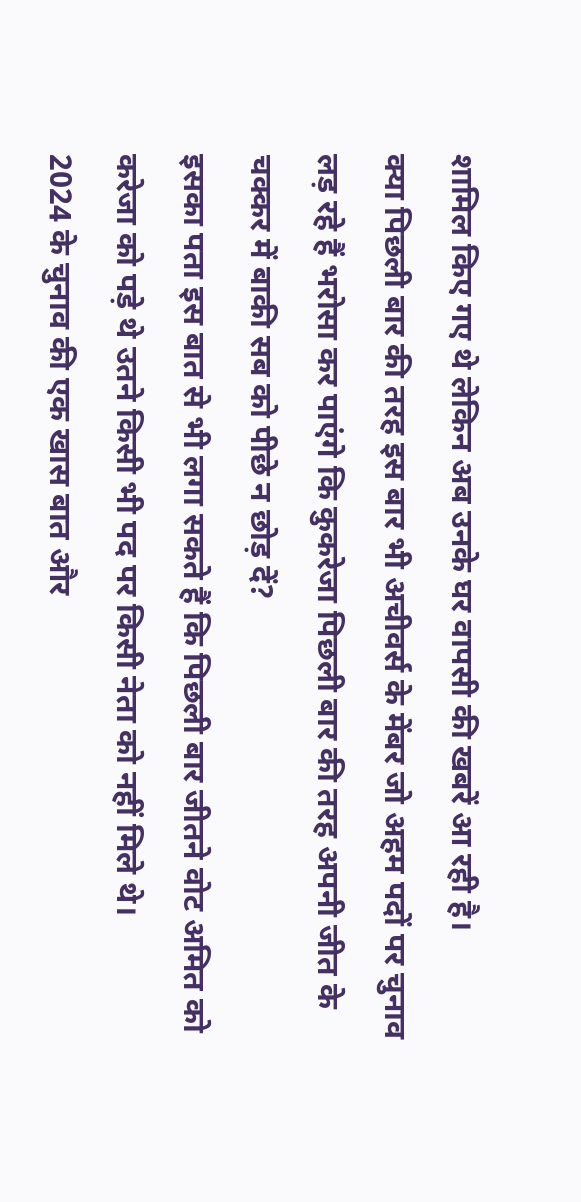शामिल किए गए थे लेकिन अब उनके घर वापसी की खबरें आ रही है।
क्या पिछली बार की तरह इस बार भी अचीवर्स के मेंबर जो अहम पदों पर चुनाव लड़ रहे हैं भरोसा कर पाएंगे कि कुकरेजा पिछली बार की तरह अपनी जीत के चक्कर में बाकी सब को पीछे न छोड़ दें?
इसका पता इस बात से भी लगा सकते हैं कि पिछली बार जीतने वोट अमित को करेजा को पड़े थे उतने किसी भी पद पर किसी नेता को नहीं मिले थे।
2024 के चुनाव की एक खास बात और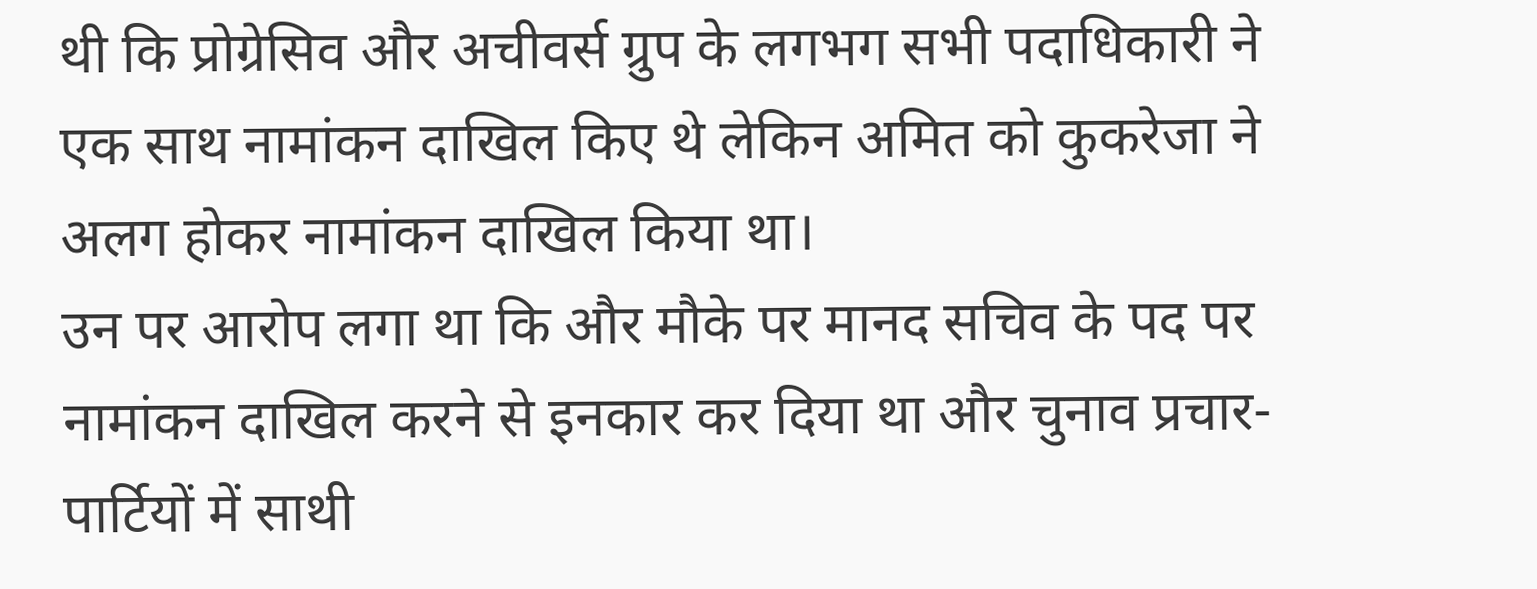थी कि प्रोग्रेसिव और अचीवर्स ग्रुप के लगभग सभी पदाधिकारी ने एक साथ नामांकन दाखिल किए थे लेकिन अमित को कुकरेजा ने अलग होकर नामांकन दाखिल किया था।
उन पर आरोप लगा था कि और मौके पर मानद सचिव के पद पर नामांकन दाखिल करने से इनकार कर दिया था और चुनाव प्रचार-पार्टियों में साथी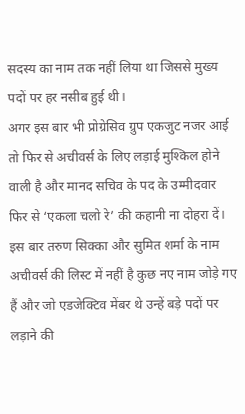सदस्य का नाम तक नहीं लिया था जिससे मुख्य पदों पर हर नसीब हुई थी।
अगर इस बार भी प्रोग्रेसिव ग्रुप एकजुट नजर आई तो फिर से अचीवर्स के लिए लड़ाई मुश्किल होने वाली है और मानद सचिव के पद के उम्मीदवार फिर से ‘एकला चलो रे’ की कहानी ना दोहरा दें।
इस बार तरुण सिक्का और सुमित शर्मा के नाम अचीवर्स की लिस्ट में नहीं है कुछ नए नाम जोड़े गए हैं और जो एडजेक्टिव मेंबर थे उन्हें बड़े पदों पर लड़ाने की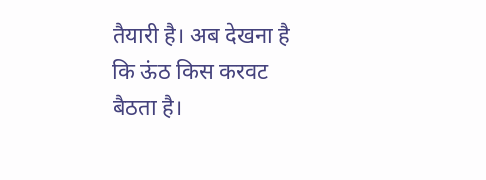तैयारी है। अब देखना है कि ऊंठ किस करवट बैठता है।